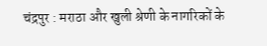चंद्रपुर : मराठा और खुली श्रेणी के नागरिकों के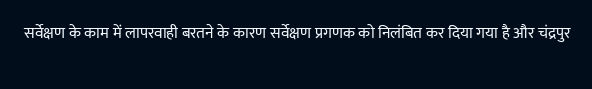सर्वेक्षण के काम में लापरवाही बरतने के कारण सर्वेक्षण प्रगणक को निलंबित कर दिया गया है और चंद्रपुर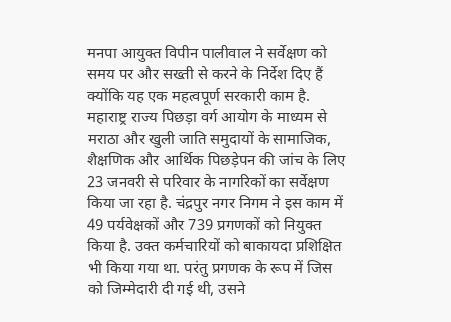मनपा आयुक्त विपीन पालीवाल ने सर्वेक्षण को समय पर और सख्ती से करने के निर्देश दिए हैं क्योंकि यह एक महत्वपूर्ण सरकारी काम है.
महाराष्ट्र राज्य पिछड़ा वर्ग आयोग के माध्यम से मराठा और खुली जाति समुदायों के सामाजिक, शैक्षणिक और आर्थिक पिछड़ेपन की जांच के लिए 23 जनवरी से परिवार के नागरिकों का सर्वेक्षण किया जा रहा है. चंद्रपुर नगर निगम ने इस काम में 49 पर्यवेक्षकों और 739 प्रगणकों को नियुक्त किया है. उक्त कर्मचारियों को बाकायदा प्रशिक्षित भी किया गया था. परंतु प्रगणक के रूप में जिस को जिम्मेदारी दी गई थी, उसने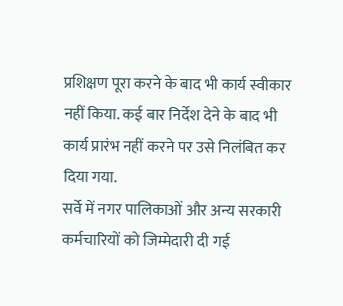प्रशिक्षण पूरा करने के बाद भी कार्य स्वीकार नहीं किया. कई बार निर्देश देने के बाद भी कार्य प्रारंभ नहीं करने पर उसे निलंबित कर दिया गया.
सर्वे में नगर पालिकाओं और अन्य सरकारी कर्मचारियों को जिम्मेदारी दी गई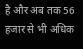है और अब तक 56 हजार से भी अधिक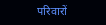परिवारों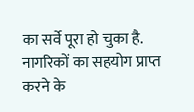का सर्वे पूरा हो चुका है. नागरिकों का सहयोग प्राप्त करने के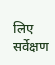लिए सर्वेक्षण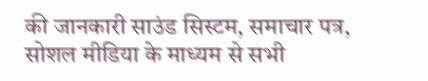की जानकारी साउंड सिस्टम, समाचार पत्र, सोशल मीडिया के माध्यम से सभी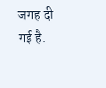जगह दी गई है.